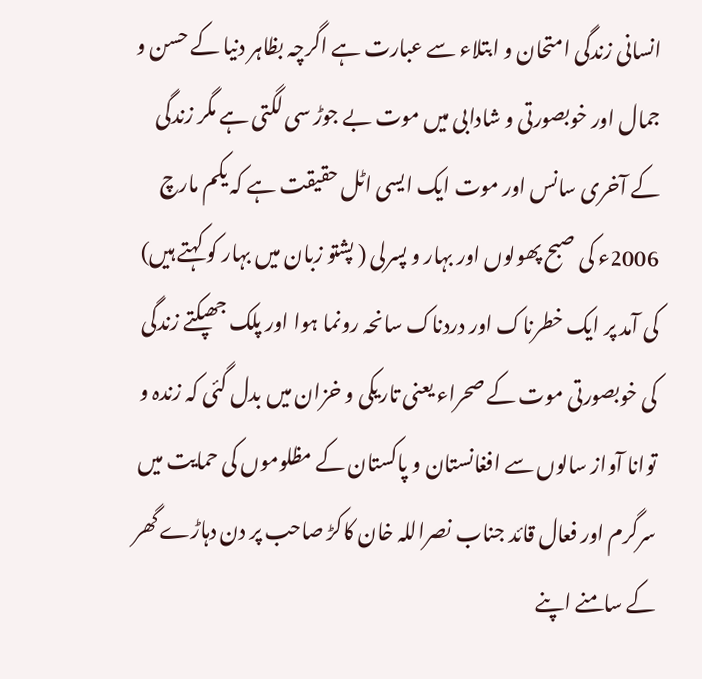انسانی زندگی امتحان و ابتلاء سے عبارت ہے اگرچہ بظاہر دنیا کے حسن و جمال اور خوبصورتی و شادابی میں موت بے جوڑ سی لگتی ہے مگر زندگی کے آخری سانس اور موت ایک ایسی اٹل حقیقت ہے کہ یکم مارچ 2006ء کی صبح پھولوں اور بہار و پسرلی ( پشتو زبان میں بہار کو کہتے ہیں) کی آمد پر ایک خطرناک اور دردناک سانحہ رونما ہوا اور پلک جھپکتے زندگی کی خوبصورتی موت کے صحراء یعنی تاریکی و خزان میں بدل گئی کہ زندہ و توانا آواز سالوں سے افغانستان و پاکستان کے مظلوموں کی حمایت میں سرگرم اور فعال قائد جناب نصراللہ خان کاکڑ صاحب پر دن دہاڑے گھر کے سامنے اپنے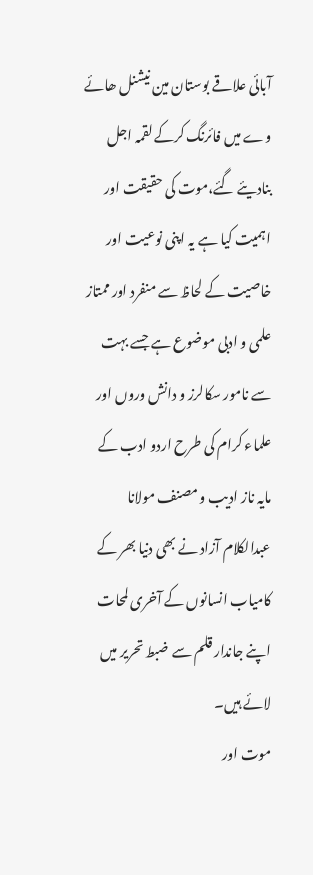آبائی علاقے بوستان مین نیشنل ھائے وے میں فائرنگ کرکے لقمہ اجل بنادیئے گئے،موت کی حقیقت اور اہمیت کیا ہے یہ اپنی نوعیت اور خاصیت کے لحاظ سے منفرد اور ممتاز علمی و ادبی موضوع ہے جسے بہت سے نامور سکالرز و دانش وروں اور علماء کرام کی طرح اردو ادب کے مایہ ناز ادیب و مصنف مولانا عبدالکلام آزاد نے بھی دنیا بھر کے کامیاب انسانوں کے آخری لمحات اپنے جاندار قلم سے ضبط تحریر میں لائے ہیں۔
موت اور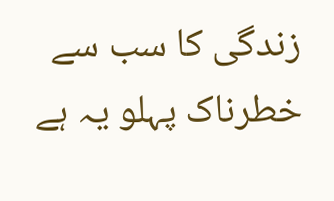زندگی کا سب سے خطرناک پہلو یہ ہے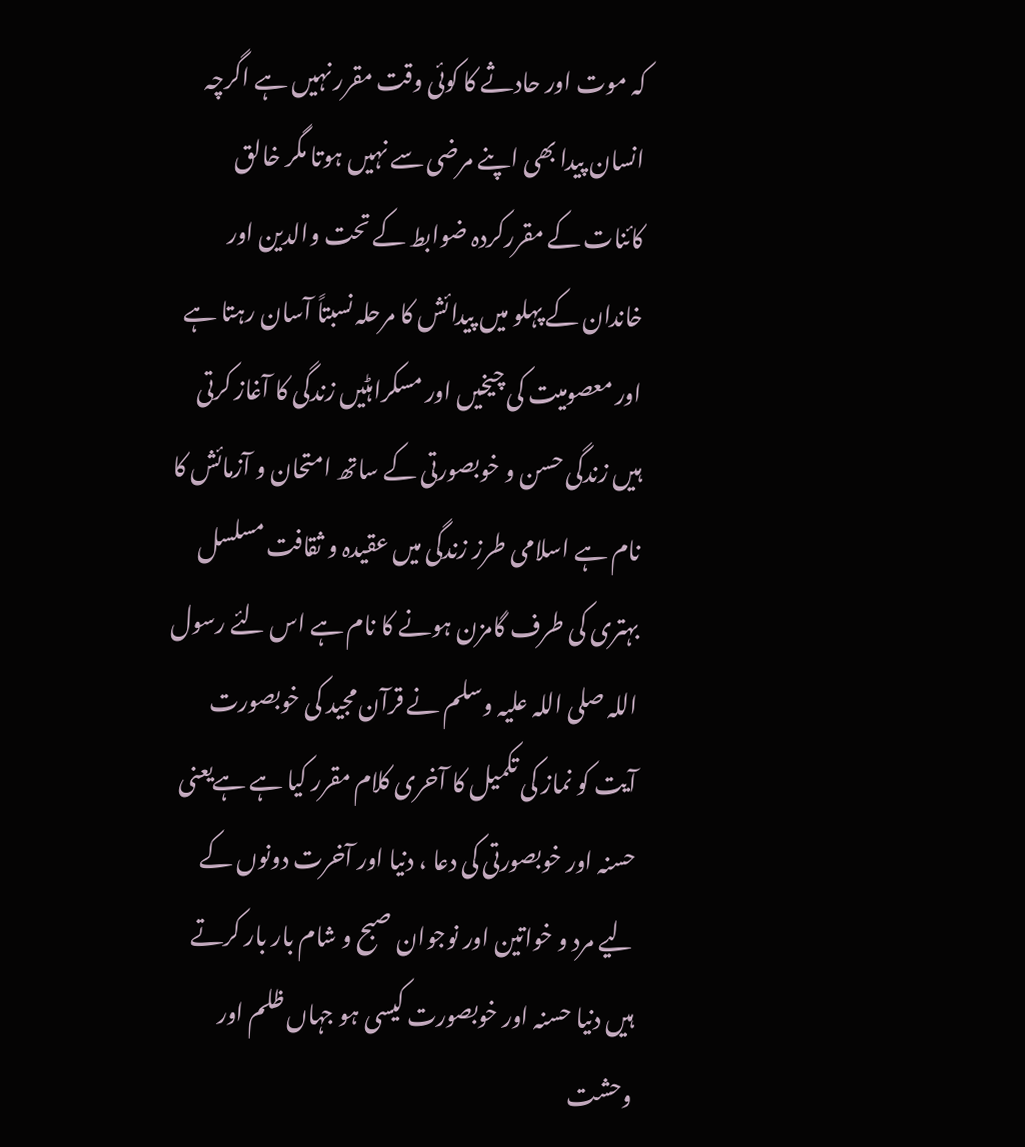کہ موت اور حادثے کا کوئی وقت مقرر نہیں ہے اگرچہ انسان پیدا بھی اپنے مرضی سے نہیں ہوتا مگر خالق کائنات کے مقررکردہ ضوابط کے تحت والدین اور خاندان کے پہلو میں پیدائش کا مرحلہ نسبتاً آسان رہتا ہے اور معصومیت کی چیخیں اور مسکراہٹیں زندگی کا آغاز کرتی ہیں زندگی حسن و خوبصورتی کے ساتھ امتحان و آزمائش کا نام ہے اسلامی طرز زندگی میں عقیدہ و ثقافت مسلسل بہتری کی طرف گامزن ہونے کا نام ہے اس لئے رسول اللہ صلی اللہ علیہ وسلم نے قرآن مجید کی خوبصورت آیت کو نماز کی تکمیل کا آخری کلام مقرر کیا ہے ہےیعنی حسنہ اور خوبصورتی کی دعا ، دنیا اور آخرت دونوں کے لیے مرد و خواتین اور نوجوان صبح و شام بار بار کرتے ہیں دنیا حسنہ اور خوبصورت کیسی ہو جہاں ظلم اور وحشت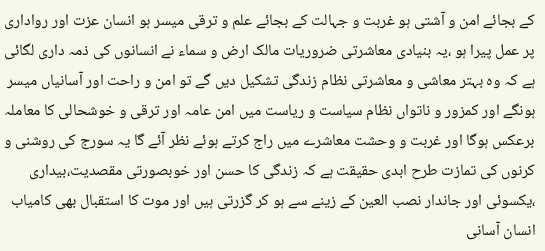کے بجائے امن و آشتی ہو غربت و جہالت کے بجائے علم و ترقی میسر ہو انسان عزت اور رواداری پر عمل پیرا ہو ،یہ بنیادی معاشرتی ضروریات مالک ارض و سماء نے انسانوں کی ذمہ داری لگائی ہے کہ وہ بہتر معاشی و معاشرتی نظام زندگی تشکیل دیں گے تو امن و راحت اور آسانیاں میسر ہونگے اور کمزور و ناتواں نظام سیاست و ریاست میں امن عامہ اور ترقی و خوشحالی کا معاملہ برعکس ہوگا اور غربت و وحشت معاشرے میں راج کرتے ہوئے نظر آئے گا یہ سورج کی روشنی و کرنوں کی تمازت طرح ابدی حقیقت ہے کہ زندگی کا حسن اور خوبصورتی مقصدیت،بیداری ،یکسوئی اور جاندار نصب العین کے زینے سے ہو کر گزرتی ہیں اور موت کا استقبال بھی کامیاب انسان آسانی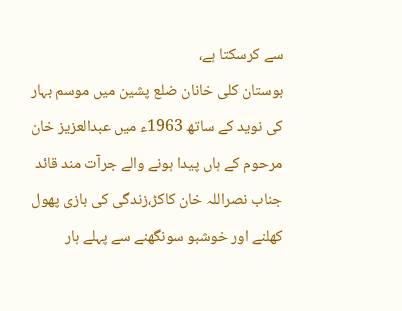سے کرسکتا ہے،
بوستان کلی خانان ضلع پشین میں موسم بہار کی نوید کے ساتھ 1963ء میں عبدالعزیز خان مرحوم کے ہاں پیدا ہونے والے جرآت مند قائد جناب نصراللہ خان کاکڑ،زندگی کی بازی پھول کھلنے اور خوشبو سونگھنے سے پہلے ہار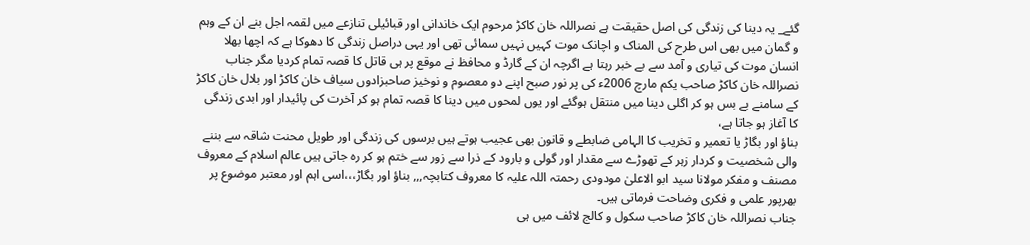گئے_ یہ دینا کی زندگی کی اصل حقیقت ہے نصراللہ خان کاکڑ مرحوم ایک خاندانی اور قبائیلی تنازعے میں لقمہ اجل بنے ان کے وہم و گمان میں بھی اس طرح کی المناک و اچانک موت کہیں نہیں سمائی تھی اور یہی دراصل زندگی کا دھوکا ہے کہ اچھا بھلا انسان موت کی تیاری و آمد سے بے خبر رہتا ہے اگرچہ ان کے گارڈ و محافظ نے موقع پر ہی قاتل کا قصہ تمام کردیا مگر جناب نصراللہ خان کاکڑ صاحب یکم مارچ 2006ء کی پر نور صبح اپنے دو معصوم و نوخیز صاحبزادوں سیاف خان کاکڑ اور بلال خان کاکڑ کے سامنے بے بس ہو کر اگلی دینا میں منتقل ہوگئے اور یوں لمحوں میں دینا کا قصہ تمام ہو کر آخرت کی پائیدار اور ابدی زندگی کا آغاز ہو جاتا ہے،
بناؤ اور بگاڑ یا تعمیر و تخریب کا الہامی ضابطے و قانون بھی عجیب ہوتے ہیں برسوں کی زندگی اور طویل محنت شاقہ سے بننے والی شخصیت و کردار زہر کے تھوڑے سے مقدار اور گولی و بارود کے ذرا سے زور سے ختم ہو کر رہ جاتی ہیں عالم اسلام کے معروف مصنف و مفکر مولانا سید ابو الاعلیٰ مودودی رحمتہ اللہ علیہ کا معروف کتابچہ,,, بناؤ اور بگاڑ،،،اسی اہم اور معتبر موضوع پر بھرپور علمی و فکری وضاحت فرماتی ہیں۔
جناب نصراللہ خان کاکڑ صاحب سکول و کالج لائف میں ہی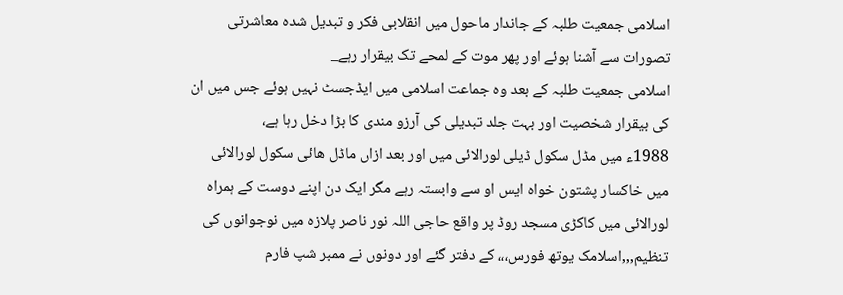اسلامی جمعیت طلبہ کے جاندار ماحول میں انقلابی فکر و تبدیل شدہ معاشرتی تصورات سے آشنا ہوئے اور پھر موت کے لمحے تک بیقرار رہے_
اسلامی جمعیت طلبہ کے بعد وہ جماعت اسلامی میں ایڈجسٹ نہیں ہوئے جس میں ان کی بیقرار شخصیت اور بہت جلد تبدیلی کی آرزو مندی کا بڑا دخل رہا ہے،
1988ء میں مڈل سکول ڈیلی لورالائی میں اور بعد ازاں ماڈل ھائی سکول لورالائی میں خاکسار پشتون خواہ ایس او سے وابستہ رہے مگر ایک دن اپنے دوست کے ہمراہ لورالائی میں کاکڑی مسجد روڈ پر واقع حاجی اللہ نور ناصر پلازہ میں نوجوانوں کی تنظیم,,,اسلامک یوتھ فورس،،، کے دفتر گئے اور دونوں نے ممبر شپ فارم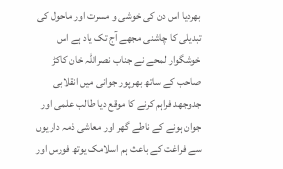بھردیا اس دن کی خوشی و مسرت اور ماحول کی تبدیلی کا چاشنی مجھے آج تک یاد ہے اس خوشگوار لمحے نے جناب نصراللہ خان کاکڑ صاحب کے ساتھ بھرپور جوانی میں انقلابی جدوجھد فراہم کرنے کا موقع دیا طالب علمی اور جوان ہونے کے ناطے گھر اور معاشی ذمہ داریوں سے فراغت کے باعث ہم اسلامک یوتھ فورس اور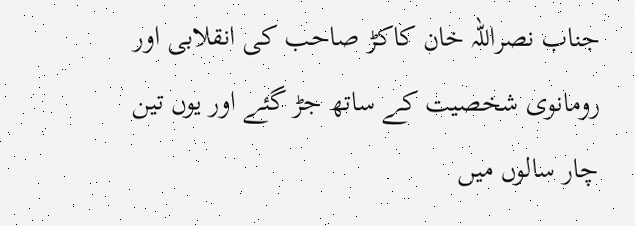جناب نصراللہ خان کاکڑ صاحب کی انقلابی اور رومانوی شخصیت کے ساتھ جڑ گئے اور یوں تین چار سالوں میں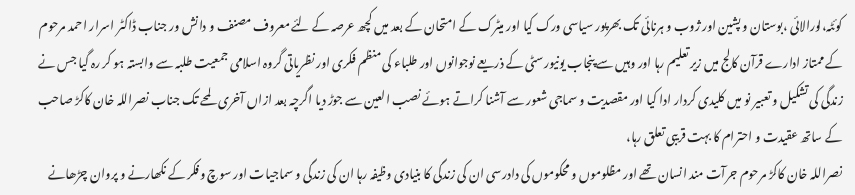کوئٹہ،لورالائی ،بوستان و پشین اور ژوب و ہرنائی تک بھرپور سیاسی ورک کیا اور میٹرک کے امتحان کے بعد میں کچھ عرصہ کے لئے معروف مصنف و دانش ور جناب ڈاکٹر اسرار احمد مرحوم کے ممتاز ادارے قرآن کالج میں زیر تعلیم رہا اور وہیں سے پنجاب یونیورسٹی کے ذریعے نوجوانوں اور طلباء کی منظم فکری اور نظریاتی گروہ اسلامی جمعیت طلبہ سے وابستہ ہو کر رہ گیا جس نے زندگی کی تشکیل و تعبیر نو میں کلیدی کردار ادا کیا اور مقصدیت و سماجی شعور سے آشنا کراتے ہوئے نصب العین سے جوڑ دیا اگرچہ بعد ازاں آخری لمحے تک جناب نصراللہ خان کاکڑ صاحب کے ساتھ عقیدت و احترام کا بہت قریبی تعلق رہا،
نصراللہ خان کاکڑ مرحوم جرآت مند انسان تھے اور مظلوموں و محکوموں کی دادرسی ان کی زندگی کا بنیادی وظیفہ رہا ان کی زندگی و سماجیات اور سوچ وفکر کے نکھارنے و پروان چڑھانے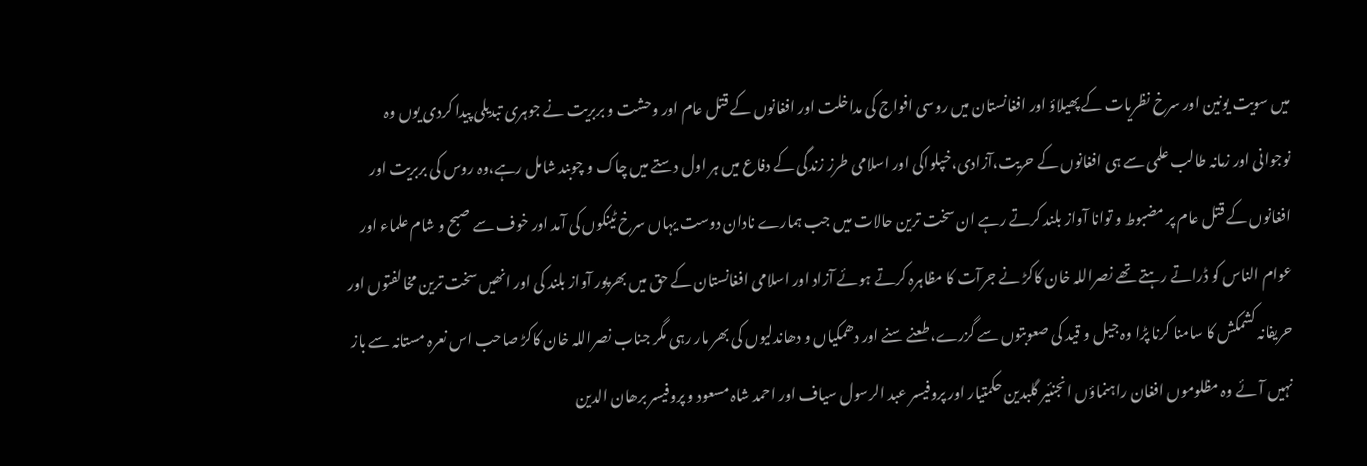میں سویت یونین اور سرخ نظریات کے پھیلاؤ اور افغانستان میں روسی افواج کی مداخلت اور افغانوں کے قتل عام اور وحشت و بربریت نے جوہری تبدیلی پیدا کردی یوں وہ نوجوانی اور زمانہ طالب علمی سے ہی افغانوں کے حریت،آزادی،خپلواکی اور اسلامی طرز زندگی کے دفاع میں ہر اول دستے میں چاک و چوبند شامل رہے،وہ روس کی بربریت اور افغانوں کے قتل عام پر مضبوط و توانا آواز بلند کرتے رہے ان سخت ترین حالات میں جب ہمارے نادان دوست یہاں سرخ ٹینکوں کی آمد اور خوف سے صبح و شام علماء اور عوام الناس کو ڈراتے رہتے تھے نصراللہ خان کاکڑ نے جرآت کا مظاہرہ کرتے ہوئے آزاد اور اسلامی افغانستان کے حق میں بھرپور آواز بلند کی اور انھیں سخت ترین مخالفتوں اور حریفانہ کشمکش کا سامنا کرنا پڑا وہ جیل و قید کی صعوبتوں سے گزرے،طعنے سنے اور دھمکیاں و دھاندلیوں کی بھر مار رہی مگر جناب نصراللہ خان کاکڑ صاحب اس نعرہ مستانہ سے باز نہیں آئے وہ مظلوموں افغان راہنماؤں انجنئیر گلبدین حکمتیار اور پروفیسر عبد الرسول سیاف اور احمد شاہ مسعود و پروفیسر برھان الدین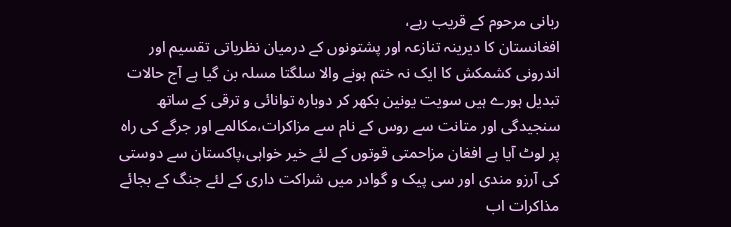ربانی مرحوم کے قریب رہے،
افغانستان کا دیرینہ تنازعہ اور پشتونوں کے درمیان نظریاتی تقسیم اور اندرونی کشمکش کا ایک نہ ختم ہونے والا سلگتا مسلہ بن گیا ہے آج حالات تبدیل ہورے ہیں سویت یونین بکھر کر دوبارہ توانائی و ترقی کے ساتھ سنجیدگی اور متانت سے روس کے نام سے مزاکرات،مکالمے اور جرگے کی راہ پر لوٹ آیا ہے افغان مزاحمتی قوتوں کے لئے خیر خواہی،پاکستان سے دوستی کی آرزو مندی اور سی پیک و گوادر میں شراکت داری کے لئے جنگ کے بجائے مذاکرات اب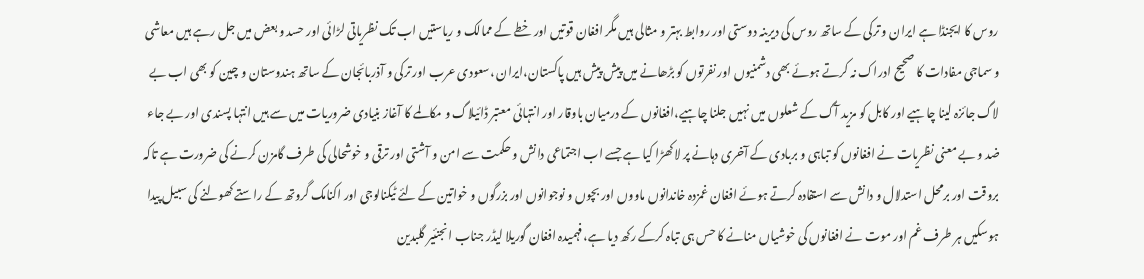روس کا ایجنڈا ہے ایران و ترکی کے ساتھ روس کی دیرینہ دوستی اور روابط بہتر و مثالی ہیں مگر افغان قوتیں اور خطے کے ممالک و ریاستیں اب تک نظریاتی لڑائی اور حسد و بعض میں جل رہے ہیں معاشی و سماجی مفادات کا صحیح ادراک نہ کرتے ہوئے بھی دشمنیوں اور نفرتوں کو بڑھانے میں پیش پیش ہیں پاکستان،ایران ،سعودی عرب اور ترکی و آذربائجان کے ساتھ ہندوستان و چین کو بھی اب بے لاگ جائزہ لینا چاہیے اور کابل کو مزید آگ کے شعلوں میں نہیں جلنا چاہیے،افغانوں کے درمیان باوقار اور انتہائی معتبر ڈائیلاگ و مکالمے کا آغاز بنیادی ضروریات میں سے ہیں انتہا پسندی اور بے جاء ضد و بے معنی نظریات نے افغانوں کو تباہی و بربادی کے آخری دہانے پر لاکھڑا کیا ہے جسے اب اجتماعی دانش و حکمت سے امن و آشتی اور ترقی و خوشحالی کی طرف گامزن کرنے کی ضرورت ہے تاکہ بروقت اور برمحل استدلال و دانش سے استفادہ کرتے ہوئے افغان غمزدہ خاندانوں ماووں اور بچوں و نوجوانوں اور بزرگوں و خواتین کے لئے ٹیکنالوجی اور اکنامک گروتھ کے راستے کھولنے کی سبیل پیدا ہوسکیں ہر طرف غم اور موت نے افغانوں کی خوشیاں منانے کا حس ہی تباہ کرکے رکھ دیا ہے،فہمیدہ افغان گوریلا لیڈر جناب انجنئیر گلبدین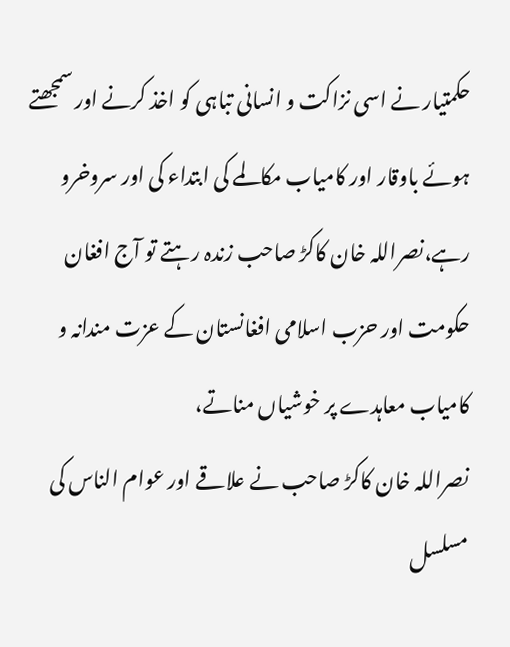حکمتیار نے اسی نزاکت و انسانی تباہی کو اخذ کرنے اور سمجھتے ہوئے باوقار اور کامیاب مکالمے کی ابتداء کی اور سروخرو رہے،نصراللہ خان کاکڑ صاحب زندہ رہتے تو آج افغان حکومت اور حزب اسلامی افغانستان کے عزت مندانہ و کامیاب معاہدے پر خوشیاں مناتے،
نصراللہ خان کاکڑ صاحب نے علاقے اور عوام الناس کی مسلسل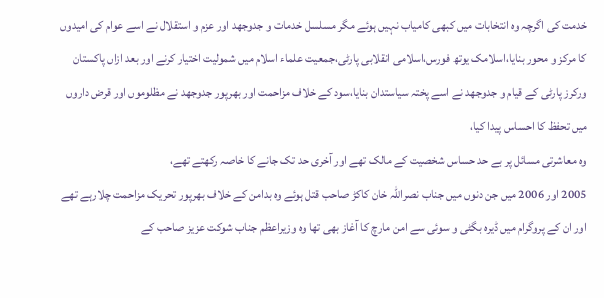خدمت کی اگرچہ وہ انتخابات میں کبھی کامیاب نہیں ہوئے مگر مسلسل خدمات و جدوجھد اور عزم و استقلال نے اسے عوام کی امیدوں کا مرکز و محور بنایا،اسلامک یوتھ فورس،اسلامی انقلابی پارٹی،جمعیت علماء اسلام میں شمولیت اختیار کرنے اور بعد ازاں پاکستان ورکرز پارٹی کے قیام و جدوجھد نے اسے پختہ سیاستدان بنایا،سود کے خلاف مزاحمت اور بھرپور جدوجھد نے مظلوموں اور قرض داروں میں تحفظ کا احساس پیدا کیا،
وہ معاشرتی مسائل پر بے حد حساس شخصیت کے مالک تھے اور آخری حد تک جانے کا خاصہ رکھتے تھے،
2005 اور 2006 میں جن دنوں میں جناب نصراللہ خان کاکڑ صاحب قتل ہوئے وہ بدامن کے خلاف بھرپور تحریک مزاحمت چلارہے تھے اور ان کے پروگرام میں ڈیرہ بگٹی و سوئی سے امن مارچ کا آغاز بھی تھا وہ وزیراعظم جناب شوکت عزیز صاحب کے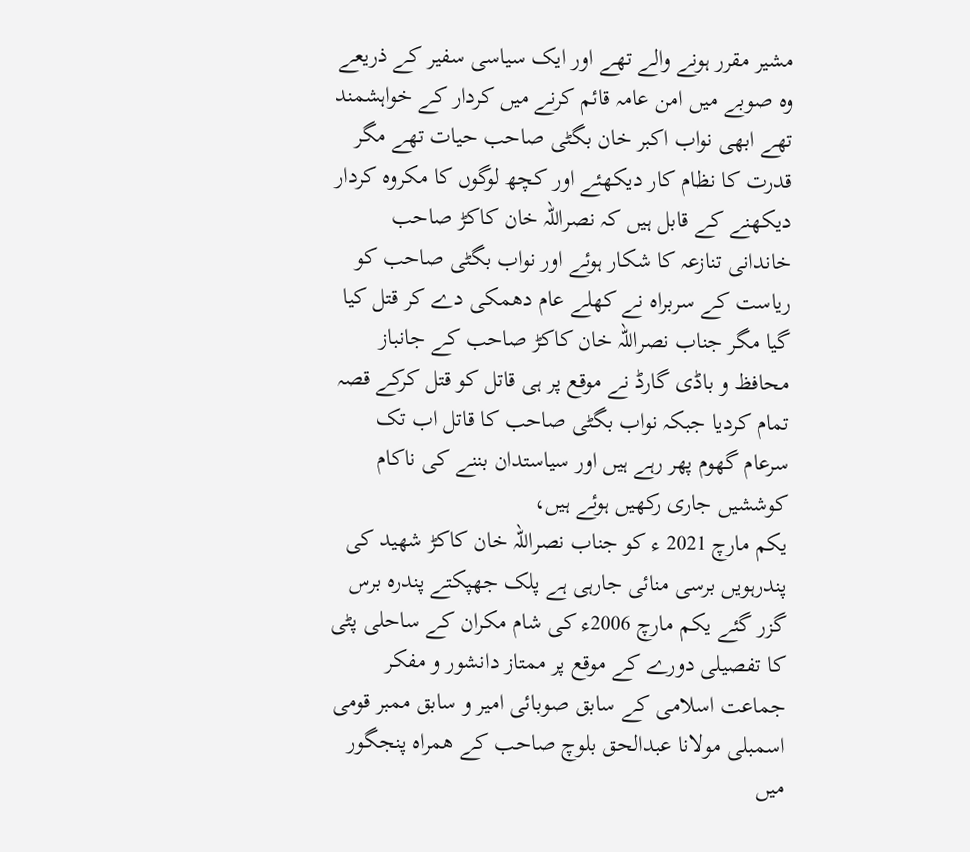مشیر مقرر ہونے والے تھے اور ایک سیاسی سفیر کے ذریعے وہ صوبے میں امن عامہ قائم کرنے میں کردار کے خواہشمند تھے ابھی نواب اکبر خان بگٹی صاحب حیات تھے مگر قدرت کا نظام کار دیکھئے اور کچھ لوگوں کا مکروہ کردار دیکھنے کے قابل ہیں کہ نصراللہ خان کاکڑ صاحب خاندانی تنازعہ کا شکار ہوئے اور نواب بگٹی صاحب کو ریاست کے سربراہ نے کھلے عام دھمکی دے کر قتل کیا گیا مگر جناب نصراللہ خان کاکڑ صاحب کے جانباز محافظ و باڈی گارڈ نے موقع پر ہی قاتل کو قتل کرکے قصہ تمام کردیا جبکہ نواب بگٹی صاحب کا قاتل اب تک سرعام گھوم پھر رہے ہیں اور سیاستدان بننے کی ناکام کوششیں جاری رکھیں ہوئے ہیں،
یکم مارچ 2021 ء کو جناب نصراللہ خان کاکڑ شھید کی پندرہویں برسی منائی جارہی ہے پلک جھپکتے پندرہ برس گزر گئے یکم مارچ 2006ء کی شام مکران کے ساحلی پٹی کا تفصیلی دورے کے موقع پر ممتاز دانشور و مفکر جماعت اسلامی کے سابق صوبائی امیر و سابق ممبر قومی اسمبلی مولانا عبدالحق بلوچ صاحب کے ھمراہ پنجگور میں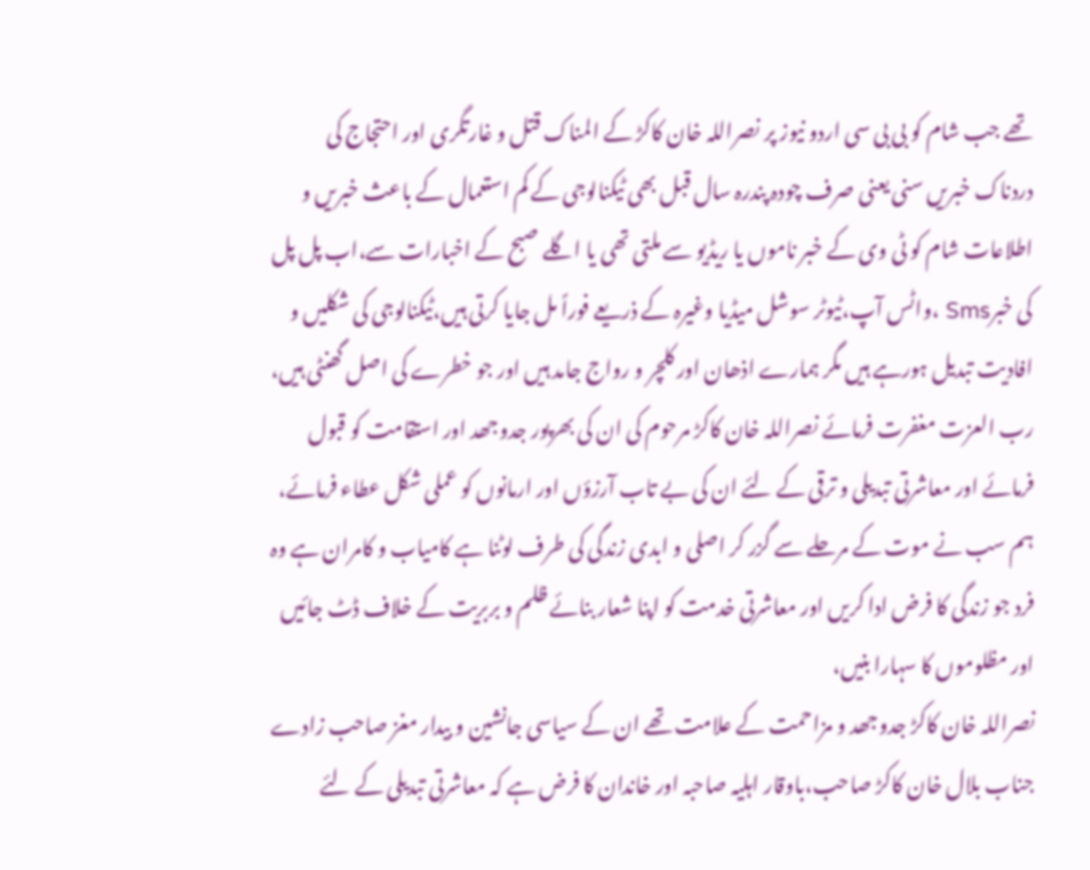تھے جب شام کو بی بی سی اردو نیوز پر نصراللہ خان کاکڑ کے المناک قتل و غارتگری اور احتجاج کی دردناک خبریں سنی یعنی صرف چودہ پندرہ سال قبل بھی ٹیکنالوجی کے کم استعمال کے باعث خبریں و اطلاعات شام کو ٹی وی کے خبر ناموں یا ریڈیو سے ملتی تھی یا اگلے صبح کے اخبارات سے،اب پل پل کی خبرSms ،واٹس آپ،ٹیوٹر سوشل میڈیا وغیرہ کے ذریعے فوراً مل جایا کرتی ہیں،ٹیکنالوجی کی شکلیں و افادیت تبدیل ہورہے ہیں مگر ہمارے اذھان اور کلچر و رواج جامد ہیں اور جو خطرے کی اصل گھنٹی ہیں،
رب العزت مغفرت فرمائے نصراللہ خان کاکڑ مرحوم کی ان کی بھرپور جدوجھد اور استقامت کو قبول فرمائے اور معاشرتی تبدیلی و ترقی کے لئے ان کی بے تاب آرزؤں اور ارمانوں کو عملی شکل عطاء فرمائے،
ہم سب نے موت کے مرحلے سے گزر کر اصلی و ابدی زندگی کی طرف لوٹنا ہے کامیاب و کامران ہے وہ فرد جو زندگی کا فرض ادا کریں اور معاشرتی خدمت کو اپنا شعار بنائے ظلم و بربریت کے خلاف ڈٹ جائیں اور مظلوموں کا سہارا بنیں،
نصراللہ خان کاکڑ جدوجھد و مزاحمت کے علامت تھے ان کے سیاسی جانشین و بیدار مغز صاحب زادے جناب بلال خان کاکڑ صاحب،باوقار اہلیہ صاحبہ اور خاندان کا فرض ہے کہ معاشرتی تبدیلی کے لئے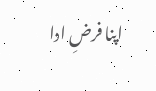اپنا فرضِ ادا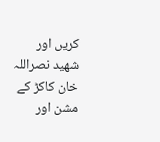کریں اور شھید نصراللہ خان کاکڑ کے مشن اور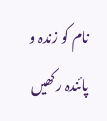نام کو زندہ و پائندہ رکھیں